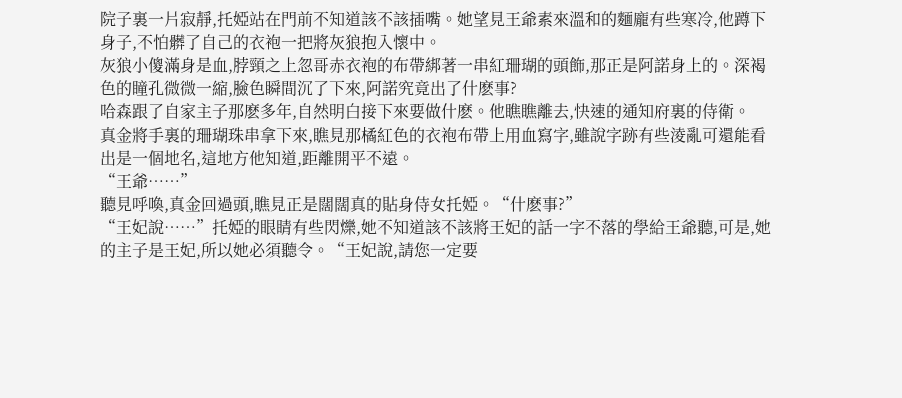院子裏一片寂靜,托婭站在門前不知道該不該插嘴。她望見王爺素來溫和的麵龐有些寒冷,他蹲下身子,不怕髒了自己的衣袍一把將灰狼抱入懷中。
灰狼小傻滿身是血,脖頸之上忽哥赤衣袍的布帶綁著一串紅珊瑚的頭飾,那正是阿諾身上的。深褐色的瞳孔微微一縮,臉色瞬間沉了下來,阿諾究竟出了什麽事?
哈森跟了自家主子那麽多年,自然明白接下來要做什麽。他瞧瞧離去,快速的通知府裏的侍衛。
真金將手裏的珊瑚珠串拿下來,瞧見那橘紅色的衣袍布帶上用血寫字,雖說字跡有些淩亂可還能看出是一個地名,這地方他知道,距離開平不遠。
“王爺……”
聽見呼喚,真金回過頭,瞧見正是闊闊真的貼身侍女托婭。“什麽事?”
“王妃說……”托婭的眼睛有些閃爍,她不知道該不該將王妃的話一字不落的學給王爺聽,可是,她的主子是王妃,所以她必須聽令。“王妃說,請您一定要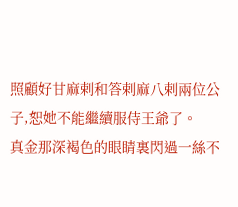照顧好甘麻剌和答剌麻八剌兩位公子,恕她不能繼續服侍王爺了。
真金那深褐色的眼睛裏閃過一絲不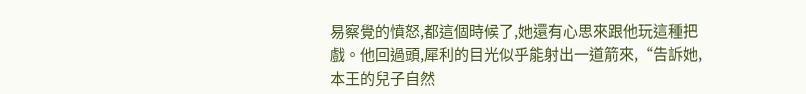易察覺的憤怒,都這個時候了,她還有心思來跟他玩這種把戲。他回過頭,犀利的目光似乎能射出一道箭來,“告訴她,本王的兒子自然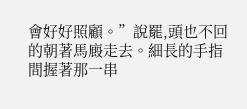會好好照顧。”說罷,頭也不回的朝著馬廄走去。細長的手指間握著那一串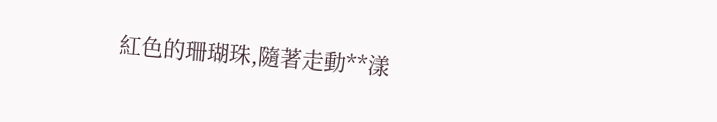紅色的珊瑚珠,隨著走動**漾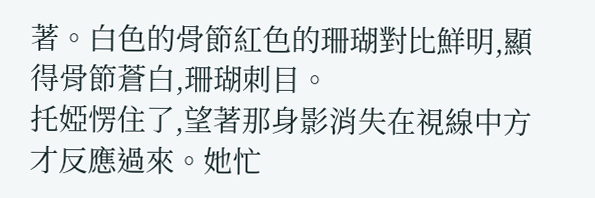著。白色的骨節紅色的珊瑚對比鮮明,顯得骨節蒼白,珊瑚刺目。
托婭愣住了,望著那身影消失在視線中方才反應過來。她忙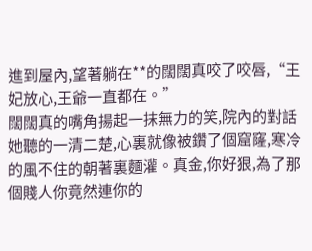進到屋內,望著躺在**的闊闊真咬了咬唇,“王妃放心,王爺一直都在。”
闊闊真的嘴角揚起一抹無力的笑,院內的對話她聽的一清二楚,心裏就像被鑽了個窟窿,寒冷的風不住的朝著裏麵灌。真金,你好狠,為了那個賤人你竟然連你的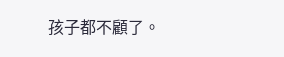孩子都不顧了。